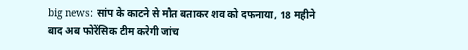big news: सांप के काटने से मौत बताकर शव को दफनाया, 18 महीने बाद अब फोरेंसिक टीम करेगी जांच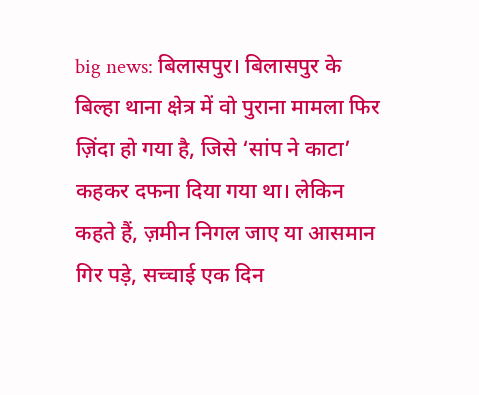big news: बिलासपुर। बिलासपुर के बिल्हा थाना क्षेत्र में वो पुराना मामला फिर ज़िंदा हो गया है, जिसे ‘सांप ने काटा’ कहकर दफना दिया गया था। लेकिन कहते हैं, ज़मीन निगल जाए या आसमान गिर पड़े, सच्चाई एक दिन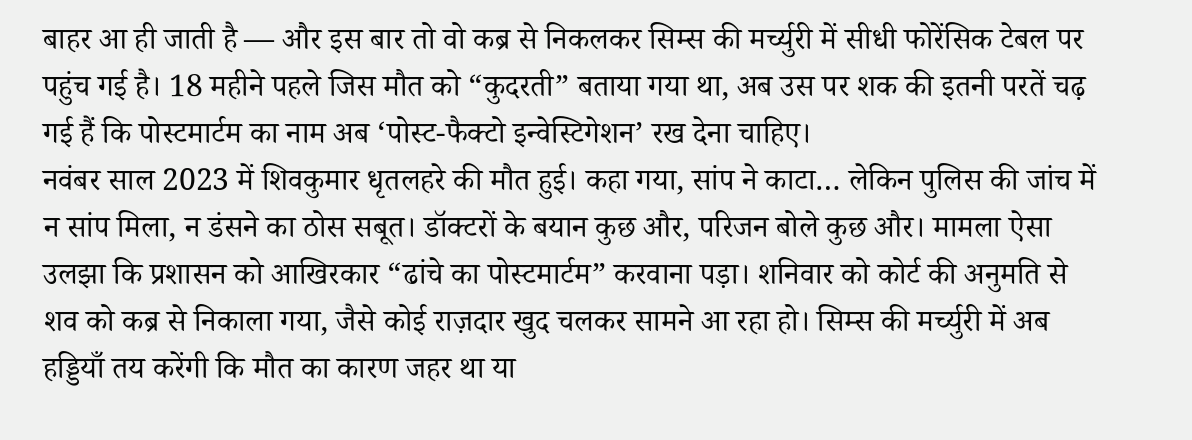बाहर आ ही जाती है — और इस बार तो वो कब्र से निकलकर सिम्स की मर्च्युरी में सीधी फोरेंसिक टेबल पर पहुंच गई है। 18 महीने पहले जिस मौत को “कुदरती” बताया गया था, अब उस पर शक की इतनी परतें चढ़ गई हैं कि पोस्टमार्टम का नाम अब ‘पोस्ट-फैक्टो इन्वेस्टिगेशन’ रख देना चाहिए।
नवंबर साल 2023 में शिवकुमार धृतलहरे की मौत हुई। कहा गया, सांप ने काटा… लेकिन पुलिस की जांच में न सांप मिला, न डंसने का ठोस सबूत। डॉक्टरों के बयान कुछ और, परिजन बोले कुछ और। मामला ऐसा उलझा कि प्रशासन को आखिरकार “ढांचे का पोस्टमार्टम” करवाना पड़ा। शनिवार को कोर्ट की अनुमति से शव को कब्र से निकाला गया, जैसे कोई राज़दार खुद चलकर सामने आ रहा हो। सिम्स की मर्च्युरी में अब हड्डियाँ तय करेंगी कि मौत का कारण जहर था या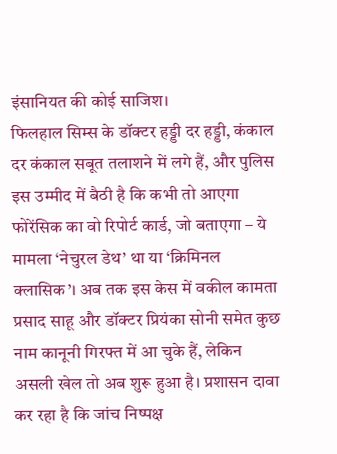इंसानियत की कोई साजिश।
फिलहाल सिम्स के डॉक्टर हड्डी दर हड्डी, कंकाल दर कंकाल सबूत तलाशने में लगे हैं, और पुलिस इस उम्मीद में बैठी है कि कभी तो आएगा फोरेंसिक का वो रिपोर्ट कार्ड, जो बताएगा – ये मामला ‘नेचुरल डेथ’ था या ‘क्रिमिनल क्लासिक’। अब तक इस केस में वकील कामता प्रसाद साहू और डॉक्टर प्रियंका सोनी समेत कुछ नाम कानूनी गिरफ्त में आ चुके हैं, लेकिन असली खेल तो अब शुरू हुआ है। प्रशासन दावा कर रहा है कि जांच निष्पक्ष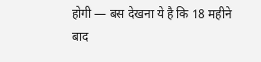होगी — बस देखना ये है कि 18 महीने बाद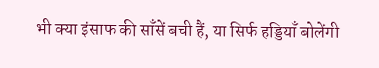भी क्या इंसाफ की साँसें बची हैं, या सिर्फ हड्डियाँ बोलेंगी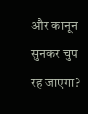और कानून सुनकर चुप रह जाएगा?